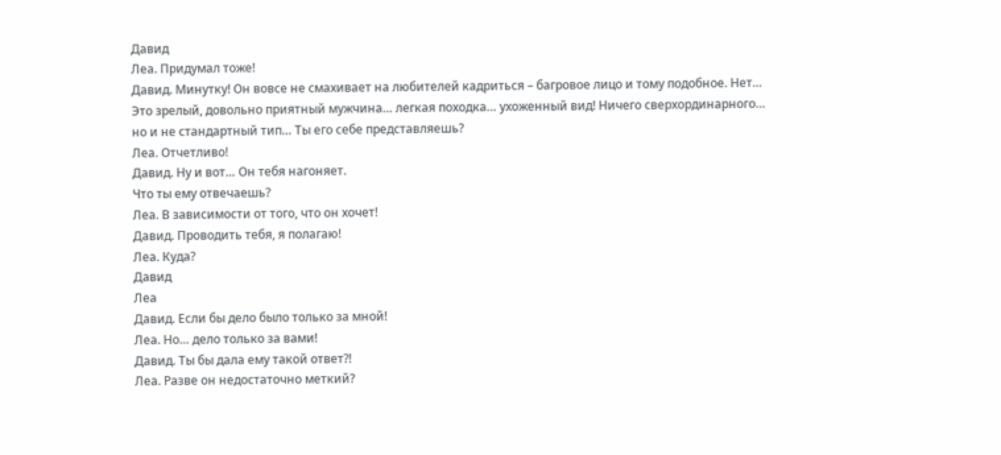Давид
Леа. Придумал тоже!
Давид. Минутку! Он вовсе не смахивает на любителей кадриться – багровое лицо и тому подобное. Нет… Это зрелый, довольно приятный мужчина… легкая походка… ухоженный вид! Ничего сверхординарного… но и не стандартный тип… Ты его себе представляешь?
Леа. Отчетливо!
Давид. Ну и вот… Он тебя нагоняет.
Что ты ему отвечаешь?
Леа. В зависимости от того, что он хочет!
Давид. Проводить тебя, я полагаю!
Леа. Куда?
Давид
Леа
Давид. Если бы дело было только за мной!
Леа. Но… дело только за вами!
Давид. Ты бы дала ему такой ответ?!
Леа. Разве он недостаточно меткий?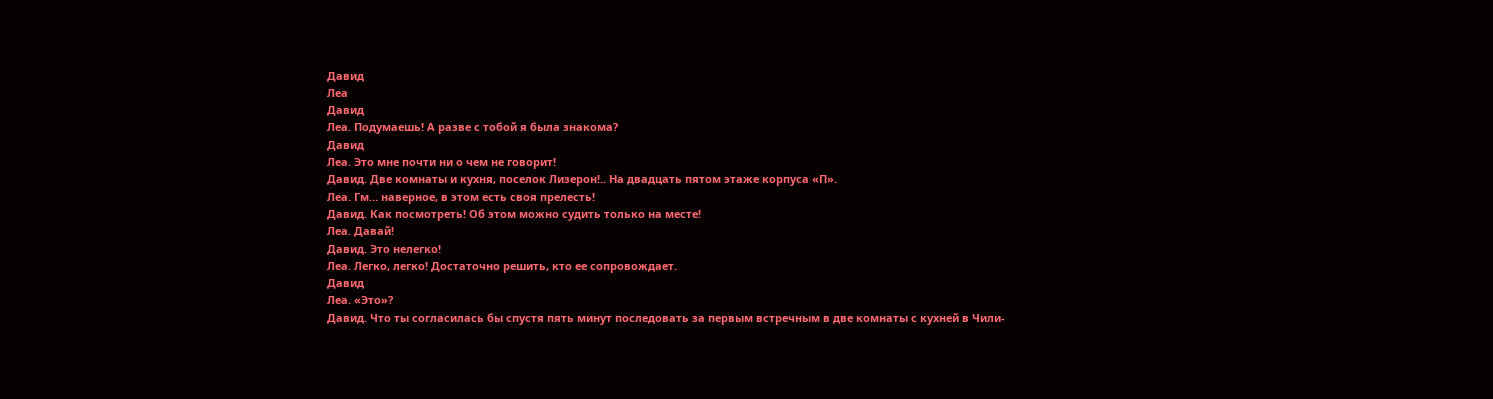Давид
Леа
Давид
Леа. Подумаешь! А разве с тобой я была знакома?
Давид
Леа. Это мне почти ни о чем не говорит!
Давид. Две комнаты и кухня, поселок Лизерон!.. На двадцать пятом этаже корпуса «П».
Леа. Гм… наверное, в этом есть своя прелесть!
Давид. Как посмотреть! Об этом можно судить только на месте!
Леа. Давай!
Давид. Это нелегко!
Леа. Легко, легко! Достаточно решить, кто ее сопровождает.
Давид
Леа. «Это»?
Давид. Что ты согласилась бы спустя пять минут последовать за первым встречным в две комнаты с кухней в Чили-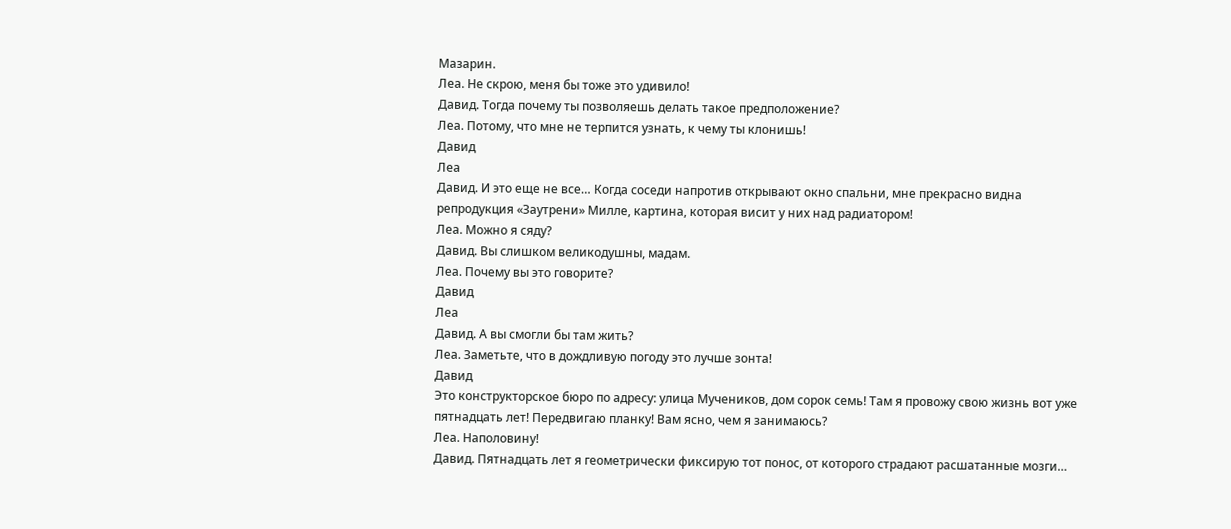Мазарин.
Леа. Не скрою, меня бы тоже это удивило!
Давид. Тогда почему ты позволяешь делать такое предположение?
Леа. Потому, что мне не терпится узнать, к чему ты клонишь!
Давид
Леа
Давид. И это еще не все… Когда соседи напротив открывают окно спальни, мне прекрасно видна репродукция «Заутрени» Милле, картина, которая висит у них над радиатором!
Леа. Можно я сяду?
Давид. Вы слишком великодушны, мадам.
Леа. Почему вы это говорите?
Давид
Леа
Давид. А вы смогли бы там жить?
Леа. Заметьте, что в дождливую погоду это лучше зонта!
Давид
Это конструкторское бюро по адресу: улица Мучеников, дом сорок семь! Там я провожу свою жизнь вот уже пятнадцать лет! Передвигаю планку! Вам ясно, чем я занимаюсь?
Леа. Наполовину!
Давид. Пятнадцать лет я геометрически фиксирую тот понос, от которого страдают расшатанные мозги…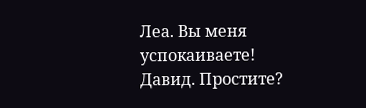Леа. Вы меня успокаиваете!
Давид. Простите?